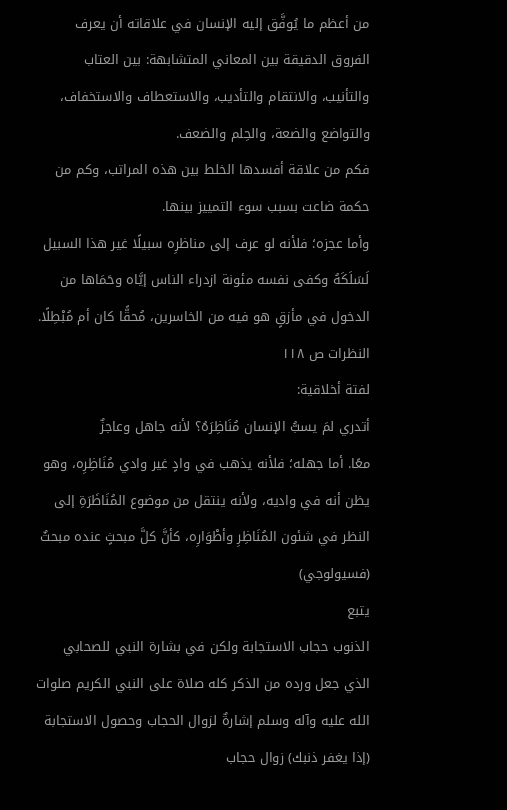من أعظم ما يُوفَّق إليه الإنسان في علاقاته أن يعرف الفروق الدقيقة بين المعاني المتشابهة: بين العتاب والتأنيب، والانتقام والتأديب، والاستعطاف والاستخفاف، والتواضع والضعة، والحِلم والضعف.
فكم من علاقة أفسدها الخلط بين هذه المراتب، وكم من حكمة ضاعت بسبب سوء التمييز بينها.
وأما عجزه؛ فلأنه لو عرف إلى مناظرِه سبيلًا غير هذا السبيل لَسَلَكَهُ وكفى نفسه مئونة ازدراء الناس إيَّاه وحَمَاها من الدخول في مأزقٍ هو فيه من الخاسرين، مُحقًّا كان أم مُبْطِلًا.
النظرات ص ١١٨
لفتة أخلاقية:
أتدري لمَ يسبُّ الإنسان مُنَاظِرَهُ؟ لأنه جاهل وعاجزٌ
معًا. أما جهله؛ فلأنه يذهب في وادٍ غير وادي مُنَاظِرِه، وهو يظن أنه في واديه، ولأنه ينتقل من موضوع المُنَاظَرَةِ إلى النظر في شئون المُنَاظِرِ وأطْوَارِه، كأنَّ كلَّ مبحثٍ عنده مبحثٌ (فسيولوجي)
يتبع
الذنوب حجاب الاستجابة ولكن في بشارة النبي للصحابي الذي جعل ورده من الذكر كله صلاة على النبي الكريم صلوات الله عليه وآله وسلم إشارةٌ لزوال الحجاب وحصول الاستجابة
(إذا يغفر ذنبك) زوال حجاب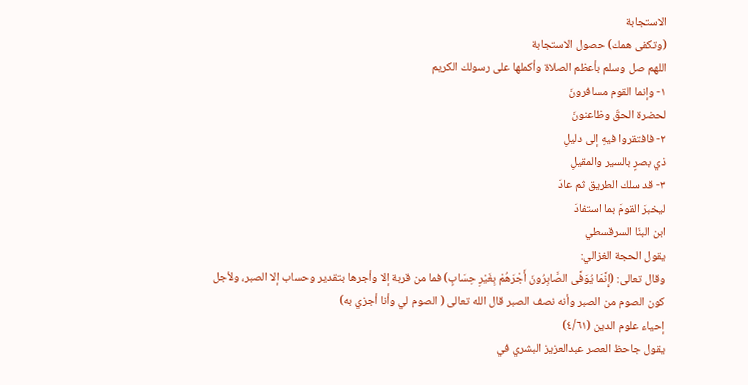الاستجابة
(وتكفى همك) حصول الاستجابة
اللهم صل وسلم بأعظم الصلاة وأكملها على رسولك الكريم
١- وإنما القوم مسافرونَ
لحضرة الحقّ وظاعنونَ
٢- فافتقروا فيهِ إلى دليلِ
ذي بصرٍ بالسير والمقيلِ
٣- قد سلك الطريق ثم عادَ
ليخبرَ القومَ بما استفادَ
ابن البنّا السرقسطي
يقول الحجة الغزالي:
وقال تعالى: (إِنَّمَا يُوَفَّى الصَّابِرُونَ أَجْرَهُمْ بِغَيْرِ حِسَابٍ) فما من قربة إلا وأجرها بتقدير وحساب إلا الصبر، ولأجل كون الصوم من الصبر وأنه نصف الصبر قال الله تعالى ( الصوم لي وأنا أجزي به)
إحياء علوم الدين (٤/٦١)
يقول جاحظ العصر عبدالعزيز البشري في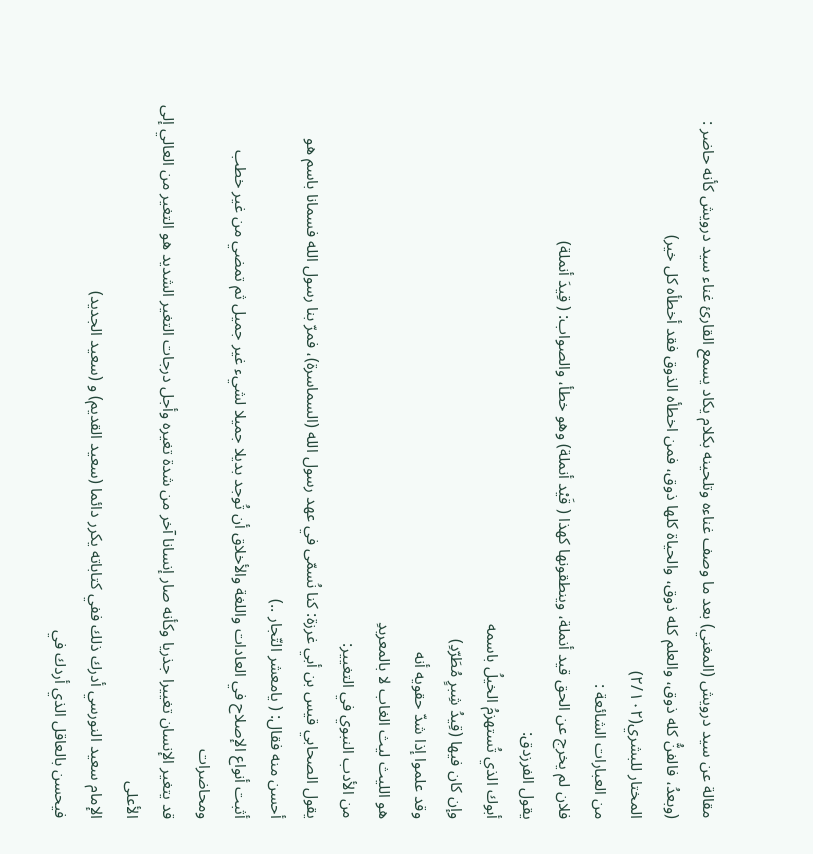مقالة عن سيد درويش (المغني) بعد ما وصف غناءه وتلحينه بكلام يكاد يسمع القارئ غناء سيد درويش كأنه حاضر :
(وبعدُ، فالفنُّ كله ذوق، والعلم كله ذوق، والحياة كلها ذوق، فمن اخطأه الذوق فقد أخطأه كل خير)
المختار للبشري(٢/١٠٢)
من العبارات الشائعة :
فلان لم يخرج عن الحق قيد أنملة، وينطقونها كهذا ( قَيْد أنملة) وهو خطأ، والصواب: ( قِيدَ أنملة)
يقول الفرزدق:
أبوك الذي تُستهزمُ الخيلُ باسمه
وإن كان فيها (قِيدُ شِبرٍ مُطَرّدِ)
وقد علموا إذا شدّ حقويه أنه
هو الليث ليث الغاب لا بالمعربدِ
من الأدب النبوي في التغيير:
يقول الصحابي قيس بن أبي غرزة: كنا نُسمّى في عهد رسول الله (السماسرة)، فمرّ بنا رسول الله فسمانا باسم هو أحسن منه فقال: ( يامعشر التّجار ..)
أثبت أنواع الإصلاح في العادات واللغة والأخلاق أن تُوجد بديلا جميلا لشيء غير جميل ثم تمضي من غير خطب ومحاضرات
قد يتغير الإنسان تغييرا جذريا وكأنه صار إنسانا آخر من شدة تغيره وأجل درجات التغير الشديد هو التغير من العالي إلى الأعلى
الإمام سعيد النورسي أدرك ذلك ففي كتاباته يكرر دائما (سعيد القديم) و (سعيد الجديد)
فيحسن بالعاقل الذي أردك في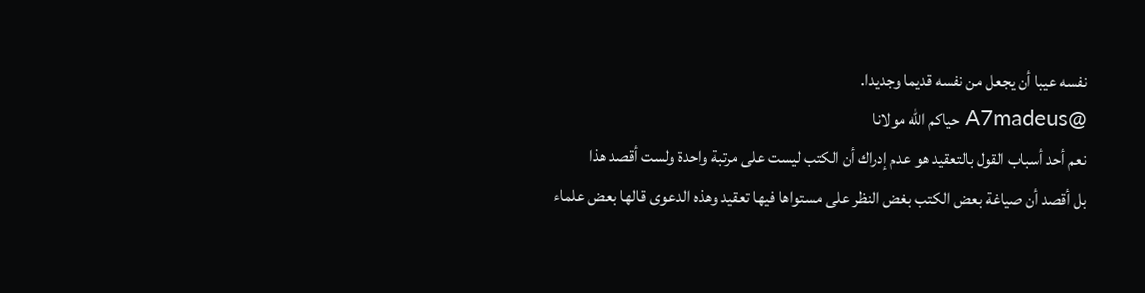نفسه عيبا أن يجعل من نفسه قديما وجديدا.
@A7madeus حياكم الله مولانا
نعم أحد أسباب القول بالتعقيد هو عدم إدراك أن الكتب ليست على مرتبة واحدة ولست أقصد هذا
بل أقصد أن صياغة بعض الكتب بغض النظر على مستواها فيها تعقيد وهذه الدعوى قالها بعض علماء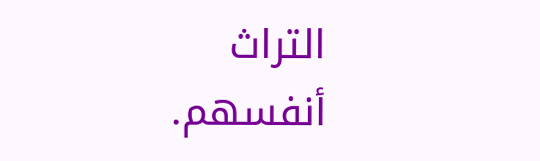التراث أنفسهم.